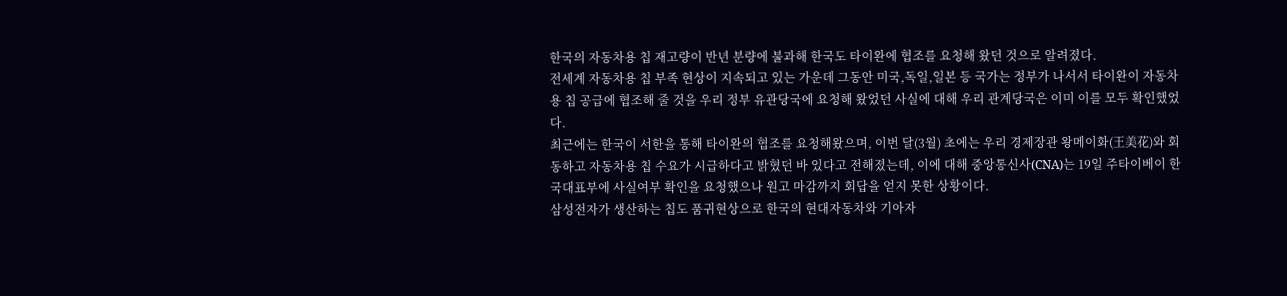한국의 자동차용 칩 재고량이 반년 분량에 불과해 한국도 타이완에 협조를 요청해 왔던 것으로 알려졌다.
전세계 자동차용 칩 부족 현상이 지속되고 있는 가운데 그동안 미국,독일,일본 등 국가는 정부가 나서서 타이완이 자동차용 칩 공급에 협조해 줄 것을 우리 정부 유관당국에 요청해 왔었던 사실에 대해 우리 관계당국은 이미 이를 모두 확인했었다.
최근에는 한국이 서한을 통해 타이완의 협조를 요청해왔으며, 이번 달(3월) 초에는 우리 경제장관 왕메이화(王美花)와 회동하고 자동차용 칩 수요가 시급하다고 밝혔던 바 있다고 전해졌는데, 이에 대해 중앙통신사(CNA)는 19일 주타이베이 한국대표부에 사실여부 확인을 요청했으나 원고 마감까지 회답을 얻지 못한 상황이다.
삼성전자가 생산하는 칩도 품귀현상으로 한국의 현대자동차와 기아자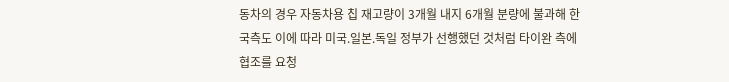동차의 경우 자동차용 칩 재고량이 3개월 내지 6개월 분량에 불과해 한국측도 이에 따라 미국.일본.독일 정부가 선행했던 것처럼 타이완 측에 협조를 요청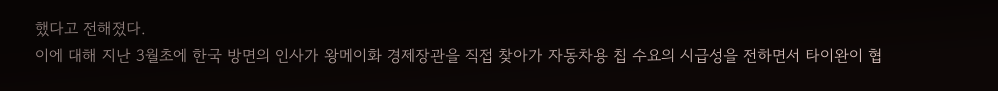했다고 전해졌다.
이에 대해 지난 3월초에 한국 방면의 인사가 왕메이화 경제장관을 직접 찾아가 자동차용 칩 수요의 시급성을 전하면서 타이완이 협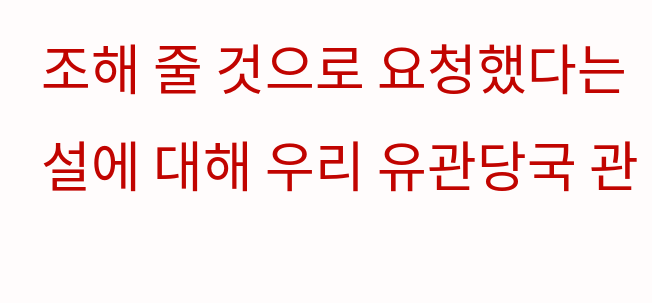조해 줄 것으로 요청했다는 설에 대해 우리 유관당국 관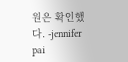원은 확인했다. -jennifer pai